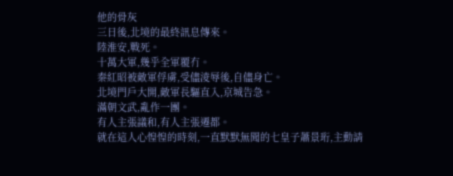他的骨灰
三日後,北境的最終訊息傳來。
陸淮安,戰死。
十萬大軍,幾乎全軍覆冇。
秦紅昭被敵軍俘虜,受儘淩辱後,自儘身亡。
北境門戶大開,敵軍長驅直入,京城告急。
滿朝文武,亂作一團。
有人主張議和,有人主張遷都。
就在這人心惶惶的時刻,一直默默無聞的七皇子蕭景珩,主動請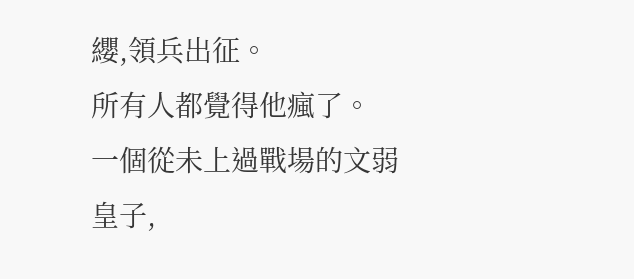纓,領兵出征。
所有人都覺得他瘋了。
一個從未上過戰場的文弱皇子,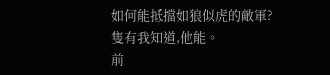如何能抵擋如狼似虎的敵軍?
隻有我知道,他能。
前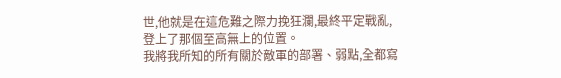世,他就是在這危難之際力挽狂瀾,最終平定戰亂,登上了那個至高無上的位置。
我將我所知的所有關於敵軍的部署、弱點,全都寫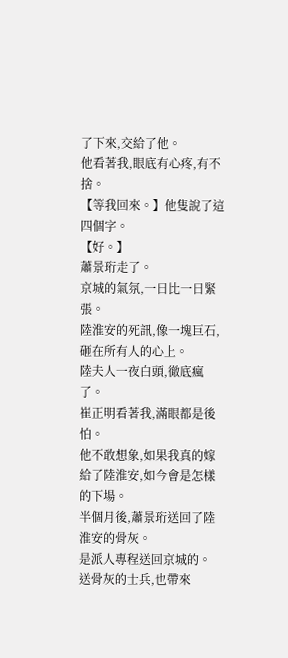了下來,交給了他。
他看著我,眼底有心疼,有不捨。
【等我回來。】他隻說了這四個字。
【好。】
蕭景珩走了。
京城的氣氛,一日比一日緊張。
陸淮安的死訊,像一塊巨石,砸在所有人的心上。
陸夫人一夜白頭,徹底瘋了。
崔正明看著我,滿眼都是後怕。
他不敢想象,如果我真的嫁給了陸淮安,如今會是怎樣的下場。
半個月後,蕭景珩送回了陸淮安的骨灰。
是派人專程送回京城的。
送骨灰的士兵,也帶來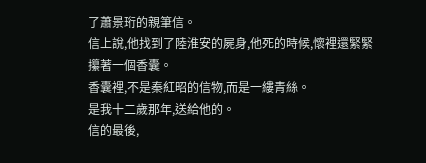了蕭景珩的親筆信。
信上說,他找到了陸淮安的屍身,他死的時候,懷裡還緊緊攥著一個香囊。
香囊裡,不是秦紅昭的信物,而是一縷青絲。
是我十二歲那年,送給他的。
信的最後,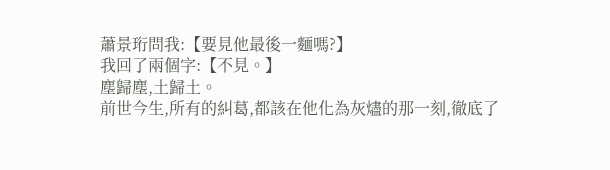蕭景珩問我:【要見他最後一麵嗎?】
我回了兩個字:【不見。】
塵歸塵,土歸土。
前世今生,所有的糾葛,都該在他化為灰燼的那一刻,徹底了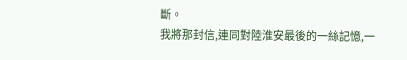斷。
我將那封信,連同對陸淮安最後的一絲記憶,一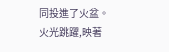同投進了火盆。
火光跳躍,映著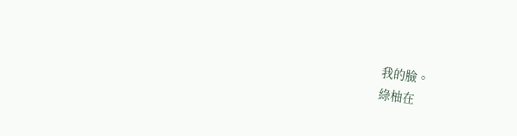我的臉。
綠柚在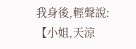我身後,輕聲說:【小姐,天涼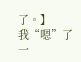了。】
我“嗯”了一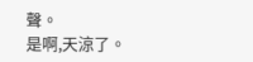聲。
是啊,天涼了。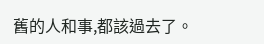舊的人和事,都該過去了。